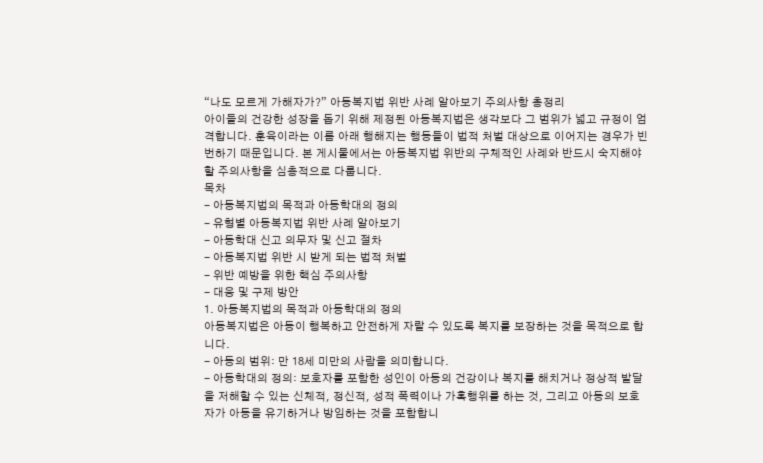“나도 모르게 가해자가?” 아동복지법 위반 사례 알아보기 주의사항 총정리
아이들의 건강한 성장을 돕기 위해 제정된 아동복지법은 생각보다 그 범위가 넓고 규정이 엄격합니다. 훈육이라는 이름 아래 행해지는 행동들이 법적 처벌 대상으로 이어지는 경우가 빈번하기 때문입니다. 본 게시물에서는 아동복지법 위반의 구체적인 사례와 반드시 숙지해야 할 주의사항을 심층적으로 다룹니다.
목차
- 아동복지법의 목적과 아동학대의 정의
- 유형별 아동복지법 위반 사례 알아보기
- 아동학대 신고 의무자 및 신고 절차
- 아동복지법 위반 시 받게 되는 법적 처벌
- 위반 예방을 위한 핵심 주의사항
- 대응 및 구제 방안
1. 아동복지법의 목적과 아동학대의 정의
아동복지법은 아동이 행복하고 안전하게 자랄 수 있도록 복지를 보장하는 것을 목적으로 합니다.
- 아동의 범위: 만 18세 미만의 사람을 의미합니다.
- 아동학대의 정의: 보호자를 포함한 성인이 아동의 건강이나 복지를 해치거나 정상적 발달을 저해할 수 있는 신체적, 정신적, 성적 폭력이나 가혹행위를 하는 것, 그리고 아동의 보호자가 아동을 유기하거나 방임하는 것을 포함합니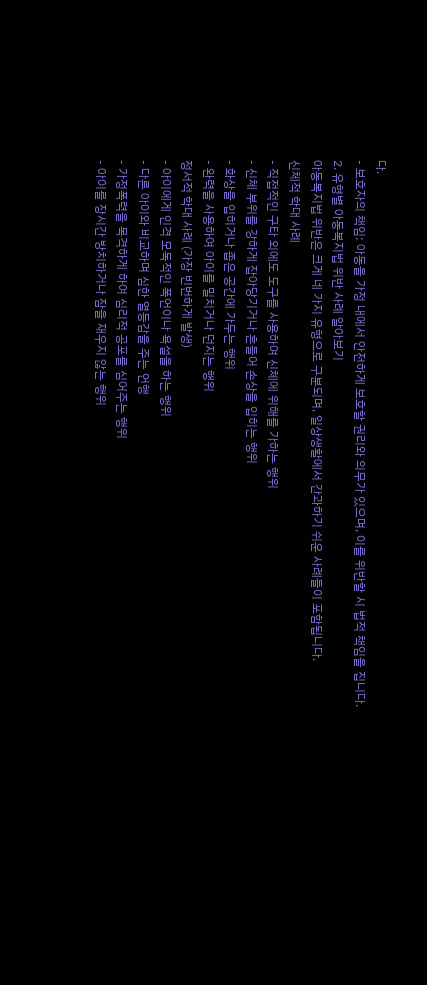다.
- 보호자의 책임: 아동을 가정 내에서 안전하게 보호할 권리와 의무가 있으며, 이를 위반할 시 법적 책임을 집니다.
2. 유형별 아동복지법 위반 사례 알아보기
아동복지법 위반은 크게 네 가지 유형으로 구분되며, 일상생활에서 간과하기 쉬운 사례들이 포함됩니다.
신체적 학대 사례
- 직접적인 구타 외에도 도구를 사용하여 신체에 위해를 가하는 행위
- 신체 부위를 강하게 잡아당기거나 흔들어 손상을 입히는 행위
- 화상을 입히거나 좁은 공간에 가두는 행위
- 완력을 사용하여 아이를 밀치거나 던지는 행위
정서적 학대 사례 (가장 빈번하게 발생)
- 아이에게 인격 모독적인 폭언이나 욕설을 하는 행위
- 다른 아이와 비교하며 심한 열등감을 주는 언행
- 가정폭력을 목격하게 하여 심리적 공포를 심어주는 행위
- 아이를 장시간 방치하거나 잠을 재우지 않는 행위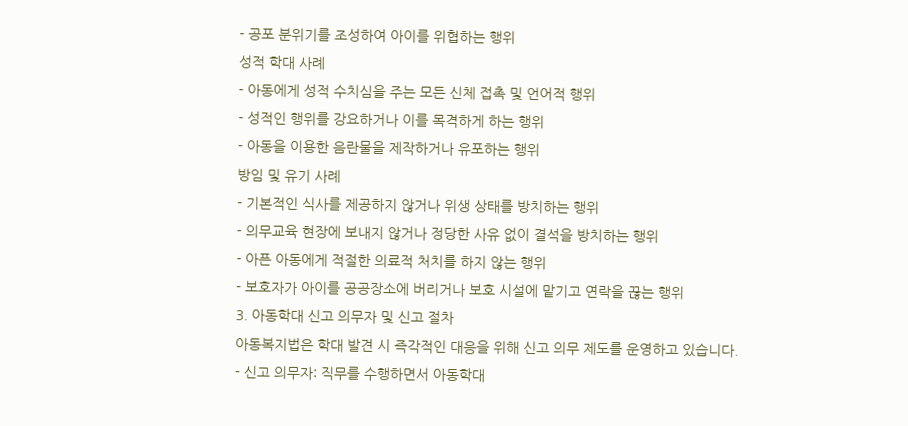- 공포 분위기를 조성하여 아이를 위협하는 행위
성적 학대 사례
- 아동에게 성적 수치심을 주는 모든 신체 접촉 및 언어적 행위
- 성적인 행위를 강요하거나 이를 목격하게 하는 행위
- 아동을 이용한 음란물을 제작하거나 유포하는 행위
방임 및 유기 사례
- 기본적인 식사를 제공하지 않거나 위생 상태를 방치하는 행위
- 의무교육 현장에 보내지 않거나 정당한 사유 없이 결석을 방치하는 행위
- 아픈 아동에게 적절한 의료적 처치를 하지 않는 행위
- 보호자가 아이를 공공장소에 버리거나 보호 시설에 맡기고 연락을 끊는 행위
3. 아동학대 신고 의무자 및 신고 절차
아동복지법은 학대 발견 시 즉각적인 대응을 위해 신고 의무 제도를 운영하고 있습니다.
- 신고 의무자: 직무를 수행하면서 아동학대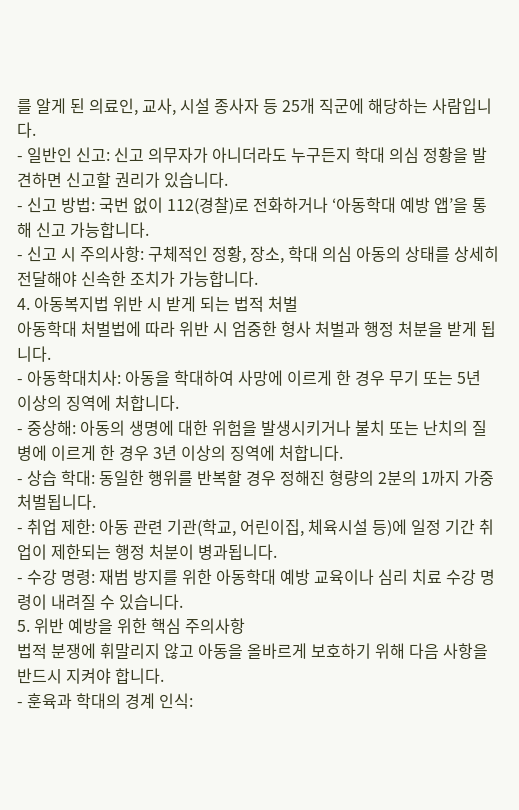를 알게 된 의료인, 교사, 시설 종사자 등 25개 직군에 해당하는 사람입니다.
- 일반인 신고: 신고 의무자가 아니더라도 누구든지 학대 의심 정황을 발견하면 신고할 권리가 있습니다.
- 신고 방법: 국번 없이 112(경찰)로 전화하거나 ‘아동학대 예방 앱’을 통해 신고 가능합니다.
- 신고 시 주의사항: 구체적인 정황, 장소, 학대 의심 아동의 상태를 상세히 전달해야 신속한 조치가 가능합니다.
4. 아동복지법 위반 시 받게 되는 법적 처벌
아동학대 처벌법에 따라 위반 시 엄중한 형사 처벌과 행정 처분을 받게 됩니다.
- 아동학대치사: 아동을 학대하여 사망에 이르게 한 경우 무기 또는 5년 이상의 징역에 처합니다.
- 중상해: 아동의 생명에 대한 위험을 발생시키거나 불치 또는 난치의 질병에 이르게 한 경우 3년 이상의 징역에 처합니다.
- 상습 학대: 동일한 행위를 반복할 경우 정해진 형량의 2분의 1까지 가중 처벌됩니다.
- 취업 제한: 아동 관련 기관(학교, 어린이집, 체육시설 등)에 일정 기간 취업이 제한되는 행정 처분이 병과됩니다.
- 수강 명령: 재범 방지를 위한 아동학대 예방 교육이나 심리 치료 수강 명령이 내려질 수 있습니다.
5. 위반 예방을 위한 핵심 주의사항
법적 분쟁에 휘말리지 않고 아동을 올바르게 보호하기 위해 다음 사항을 반드시 지켜야 합니다.
- 훈육과 학대의 경계 인식: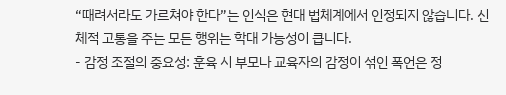“때려서라도 가르쳐야 한다”는 인식은 현대 법체계에서 인정되지 않습니다. 신체적 고통을 주는 모든 행위는 학대 가능성이 큽니다.
- 감정 조절의 중요성: 훈육 시 부모나 교육자의 감정이 섞인 폭언은 정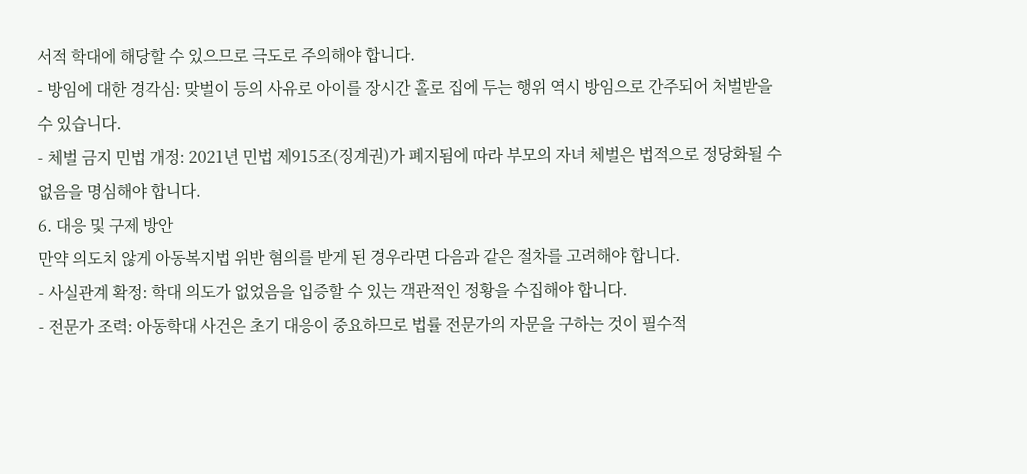서적 학대에 해당할 수 있으므로 극도로 주의해야 합니다.
- 방임에 대한 경각심: 맞벌이 등의 사유로 아이를 장시간 홀로 집에 두는 행위 역시 방임으로 간주되어 처벌받을 수 있습니다.
- 체벌 금지 민법 개정: 2021년 민법 제915조(징계권)가 폐지됨에 따라 부모의 자녀 체벌은 법적으로 정당화될 수 없음을 명심해야 합니다.
6. 대응 및 구제 방안
만약 의도치 않게 아동복지법 위반 혐의를 받게 된 경우라면 다음과 같은 절차를 고려해야 합니다.
- 사실관계 확정: 학대 의도가 없었음을 입증할 수 있는 객관적인 정황을 수집해야 합니다.
- 전문가 조력: 아동학대 사건은 초기 대응이 중요하므로 법률 전문가의 자문을 구하는 것이 필수적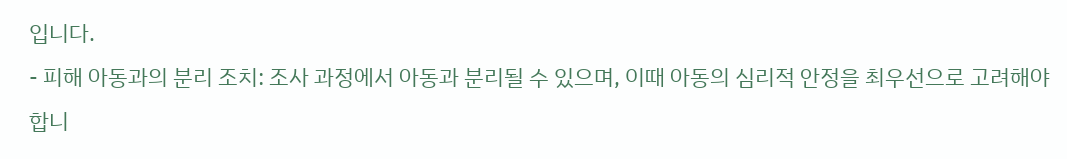입니다.
- 피해 아동과의 분리 조치: 조사 과정에서 아동과 분리될 수 있으며, 이때 아동의 심리적 안정을 최우선으로 고려해야 합니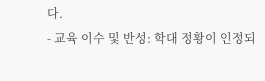다.
- 교육 이수 및 반성: 학대 정황이 인정되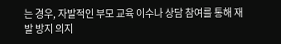는 경우, 자발적인 부모 교육 이수나 상담 참여를 통해 재발 방지 의지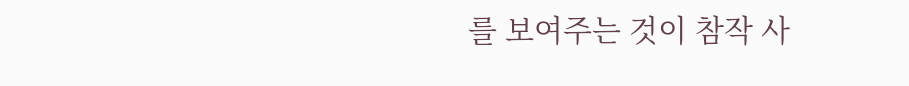를 보여주는 것이 참작 사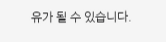유가 될 수 있습니다.